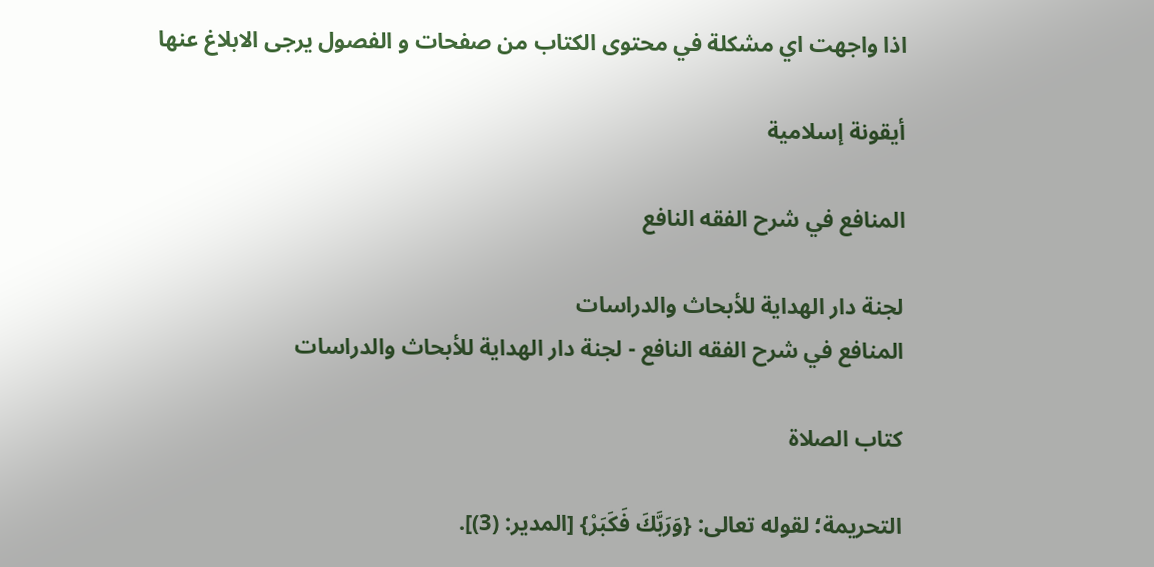اذا واجهت اي مشكلة في محتوى الكتاب من صفحات و الفصول يرجى الابلاغ عنها

أيقونة إسلامية

المنافع في شرح الفقه النافع

لجنة دار الهداية للأبحاث والدراسات
المنافع في شرح الفقه النافع - لجنة دار الهداية للأبحاث والدراسات

كتاب الصلاة

التحريمة؛ لقوله تعالى: {وَرَبَّكَ فَكَبَرْ} [المدير: (3)].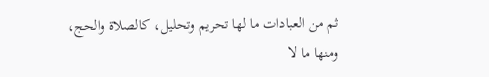ثم من العبادات ما لها تحريم وتحليل، كالصلاة والحج، ومنها ما لا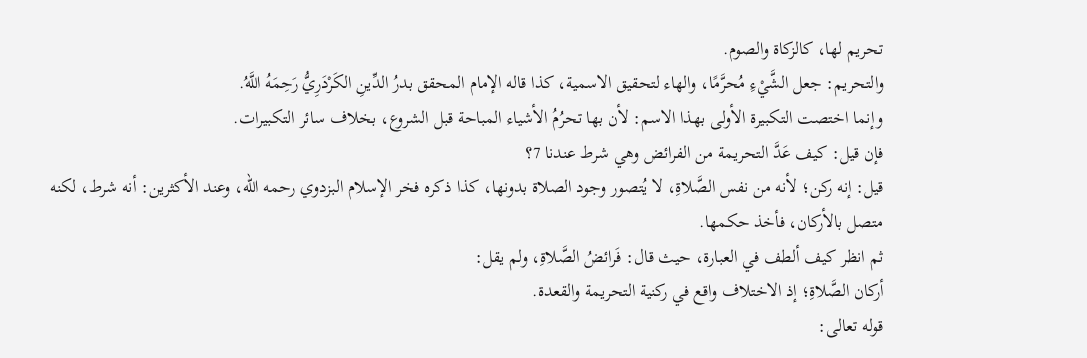تحريم لها، كالزكاة والصوم.
والتحريم: جعل الشَّيْءِ مُحرَّمًا، والهاء لتحقيق الاسمية، كذا قاله الإمام المحقق بدرُ الدِّينِ الكَرْدَرِيُّ رَحِمَهُ اللَّهُ.
وإنما اختصت التكبيرة الأولى بهذا الاسم: لأن بها تحرُمُ الأشياء المباحة قبل الشروع، بخلاف سائر التكبيرات.
فإن قيل: كيف عَدَّ التحريمة من الفرائض وهي شرط عندنا 7؟
قيل: إنه ركن؛ لأنه من نفس الصَّلاةِ، لا يُتصور وجود الصلاة بدونها، كذا ذكره فخر الإسلام البزدوي رحمه الله، وعند الأكثرين: أنه شرط، لكنه متصل بالأركان، فأخذ حكمها.
ثم انظر كيف ألطف في العبارة، حيث قال: فَرائضُ الصَّلاةِ، ولم يقل:
أركان الصَّلاةِ؛ إذ الاختلاف واقع في ركنية التحريمة والقعدة.
قوله تعالى: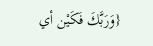{وَرَبَّكَ فَكَيْن أي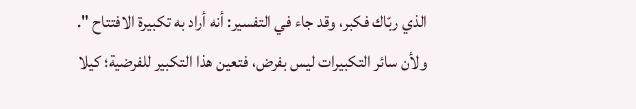الذي ربّاك فكبر، وقد جاء في التفسير: أنه أراد به تكبيرة الافتتاح ".
ولأن سائر التكبيرات ليس بفرض، فتعين هذا التكبير للفرضية؛ كيلا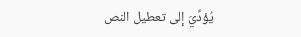يُؤدِّيَ إلى تعطيل النص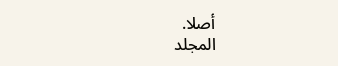أصلا.
المجلد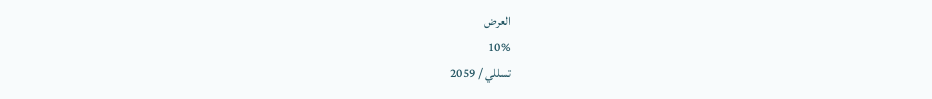العرض
10%
تسللي / 2059